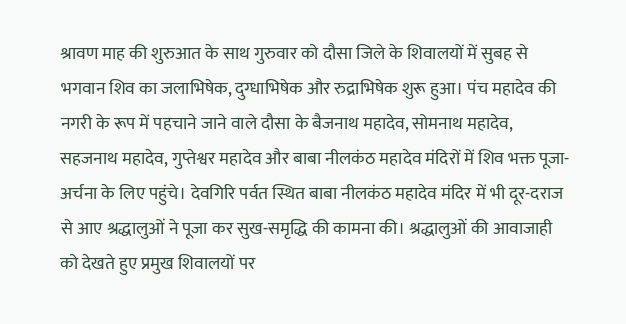श्रावण माह की शुरुआत के साथ गुरुवार को दौसा जिले के शिवालयों में सुबह से भगवान शिव का जलाभिषेक, दुग्धाभिषेक और रुद्राभिषेक शुरू हुआ। पंच महादेव की नगरी के रूप में पहचाने जाने वाले दौसा के बैजनाथ महादेव, सोमनाथ महादेव, सहजनाथ महादेव, गुप्तेश्वर महादेव और बाबा नीलकंठ महादेव मंदिरों में शिव भक्त पूजा-अर्चना के लिए पहुंचे। देवगिरि पर्वत स्थित बाबा नीलकंठ महादेव मंदिर में भी दूर-दराज से आए श्रद्धालुओं ने पूजा कर सुख-समृद्धि की कामना की। श्रद्धालुओं की आवाजाही को देखते हुए प्रमुख शिवालयों पर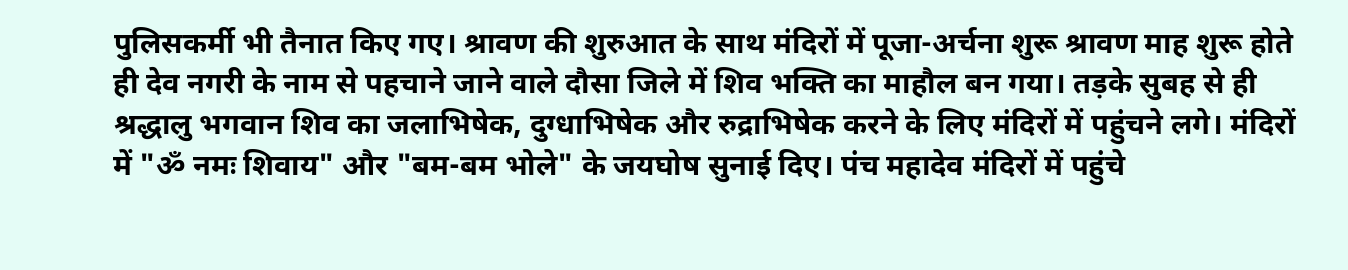पुलिसकर्मी भी तैनात किए गए। श्रावण की शुरुआत के साथ मंदिरों में पूजा-अर्चना शुरू श्रावण माह शुरू होते ही देव नगरी के नाम से पहचाने जाने वाले दौसा जिले में शिव भक्ति का माहौल बन गया। तड़के सुबह से ही श्रद्धालु भगवान शिव का जलाभिषेक, दुग्धाभिषेक और रुद्राभिषेक करने के लिए मंदिरों में पहुंचने लगे। मंदिरों में "ॐ नमः शिवाय" और "बम-बम भोले" के जयघोष सुनाई दिए। पंच महादेव मंदिरों में पहुंचे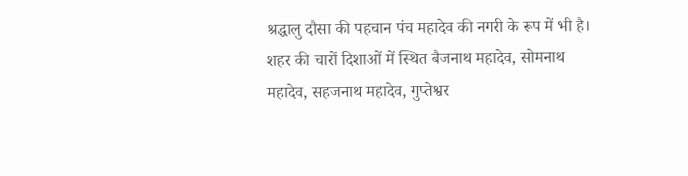श्रद्धालु दौसा की पहचान पंच महादेव की नगरी के रूप में भी है। शहर की चारों दिशाओं में स्थित बैजनाथ महादेव, सोमनाथ महादेव, सहजनाथ महादेव, गुप्तेश्वर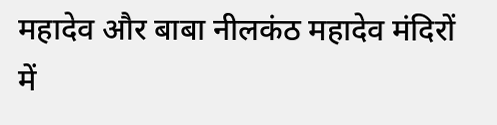महादेव और बाबा नीलकंठ महादेव मंदिरों में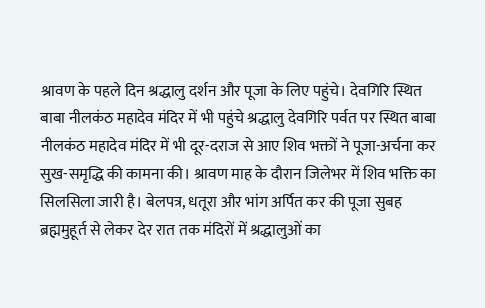श्रावण के पहले दिन श्रद्धालु दर्शन और पूजा के लिए पहुंचे। देवगिरि स्थित बाबा नीलकंठ महादेव मंदिर में भी पहुंचे श्रद्धालु देवगिरि पर्वत पर स्थित बाबा नीलकंठ महादेव मंदिर में भी दूर-दराज से आए शिव भक्तों ने पूजा-अर्चना कर सुख-समृद्धि की कामना की। श्रावण माह के दौरान जिलेभर में शिव भक्ति का सिलसिला जारी है। बेलपत्र, धतूरा और भांग अर्पित कर की पूजा सुबह ब्रह्ममुहूर्त से लेकर देर रात तक मंदिरों में श्रद्धालुओं का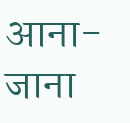आना-जाना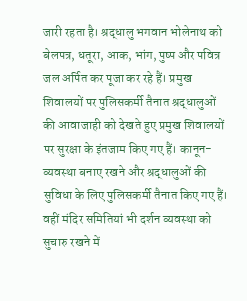जारी रहता है। श्रद्धालु भगवान भोलेनाथ को बेलपत्र, धतूरा, आक, भांग, पुष्प और पवित्र जल अर्पित कर पूजा कर रहे हैं। प्रमुख शिवालयों पर पुलिसकर्मी तैनात श्रद्धालुओं की आवाजाही को देखते हुए प्रमुख शिवालयों पर सुरक्षा के इंतजाम किए गए हैं। कानून-व्यवस्था बनाए रखने और श्रद्धालुओं की सुविधा के लिए पुलिसकर्मी तैनात किए गए हैं। वहीं मंदिर समितियां भी दर्शन व्यवस्था को सुचारु रखने में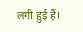लगी हुई हैं।